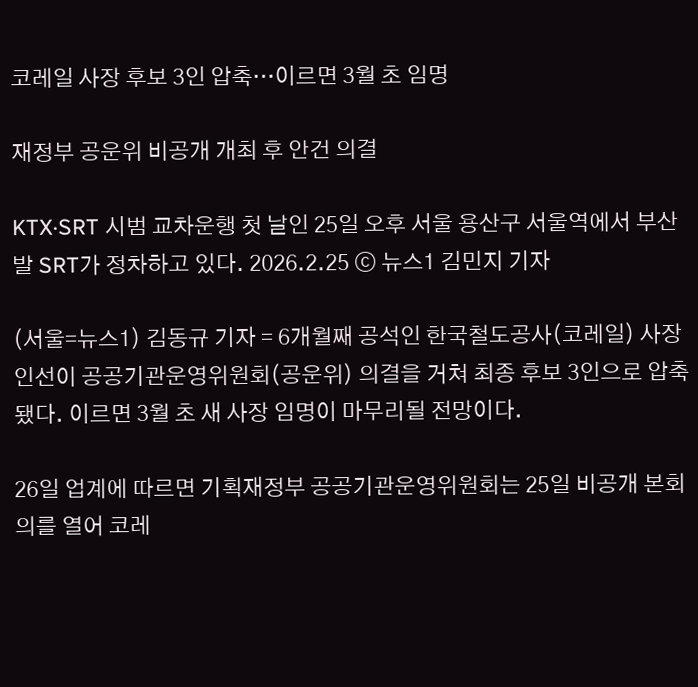코레일 사장 후보 3인 압축…이르면 3월 초 임명

재정부 공운위 비공개 개최 후 안건 의결

KTX·SRT 시범 교차운행 첫 날인 25일 오후 서울 용산구 서울역에서 부산발 SRT가 정차하고 있다. 2026.2.25 ⓒ 뉴스1 김민지 기자

(서울=뉴스1) 김동규 기자 = 6개월째 공석인 한국철도공사(코레일) 사장 인선이 공공기관운영위원회(공운위) 의결을 거쳐 최종 후보 3인으로 압축됐다. 이르면 3월 초 새 사장 임명이 마무리될 전망이다.

26일 업계에 따르면 기획재정부 공공기관운영위원회는 25일 비공개 본회의를 열어 코레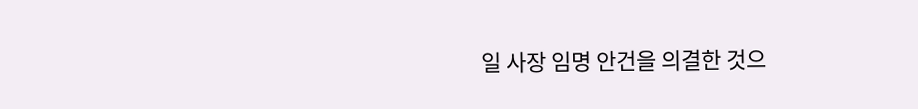일 사장 임명 안건을 의결한 것으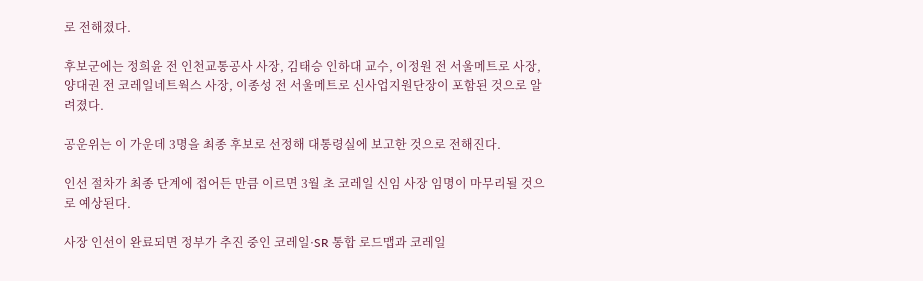로 전해졌다.

후보군에는 정희윤 전 인천교통공사 사장, 김태승 인하대 교수, 이정원 전 서울메트로 사장, 양대권 전 코레일네트웍스 사장, 이종성 전 서울메트로 신사업지원단장이 포함된 것으로 알려졌다.

공운위는 이 가운데 3명을 최종 후보로 선정해 대통령실에 보고한 것으로 전해진다.

인선 절차가 최종 단계에 접어든 만큼 이르면 3월 초 코레일 신임 사장 임명이 마무리될 것으로 예상된다.

사장 인선이 완료되면 정부가 추진 중인 코레일·SR 통합 로드맵과 코레일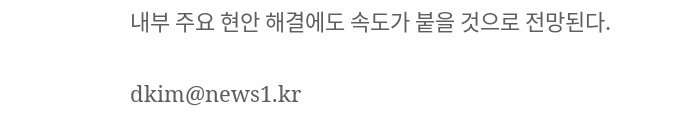내부 주요 현안 해결에도 속도가 붙을 것으로 전망된다.

dkim@news1.kr